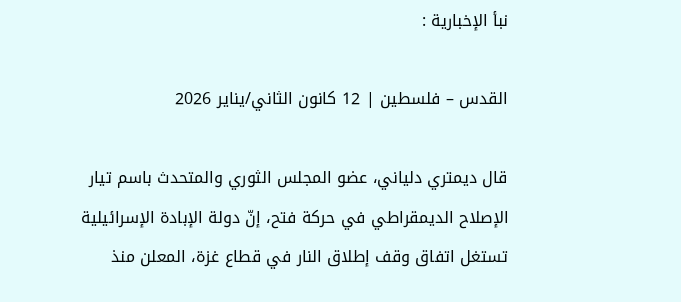نبأ الإخبارية :

القدس – فلسطين | 12 كانون الثاني/يناير 2026

قال ديمتري دلياني، عضو المجلس الثوري والمتحدث باسم تيار الإصلاح الديمقراطي في حركة فتح، إنّ دولة الإبادة الإسرائيلية تستغل اتفاق وقف إطلاق النار في قطاع غزة، المعلن منذ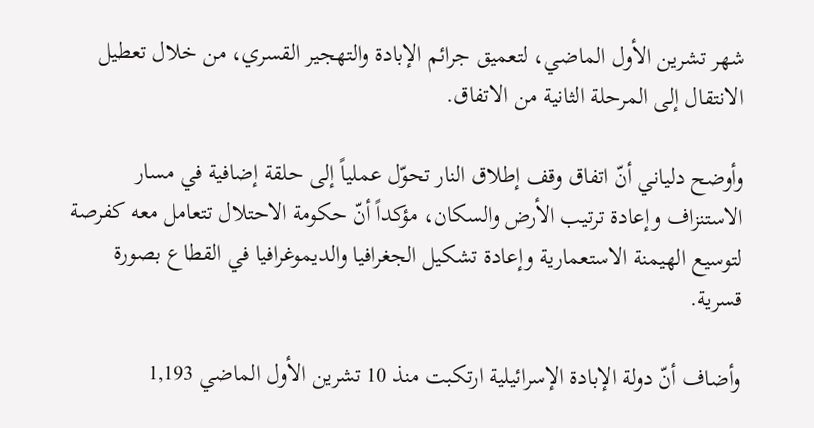شهر تشرين الأول الماضي، لتعميق جرائم الإبادة والتهجير القسري، من خلال تعطيل الانتقال إلى المرحلة الثانية من الاتفاق.

وأوضح دلياني أنّ اتفاق وقف إطلاق النار تحوّل عملياً إلى حلقة إضافية في مسار الاستنزاف وإعادة ترتيب الأرض والسكان، مؤكداً أنّ حكومة الاحتلال تتعامل معه كفرصة لتوسيع الهيمنة الاستعمارية وإعادة تشكيل الجغرافيا والديموغرافيا في القطاع بصورة قسرية.

وأضاف أنّ دولة الإبادة الإسرائيلية ارتكبت منذ 10 تشرين الأول الماضي 1,193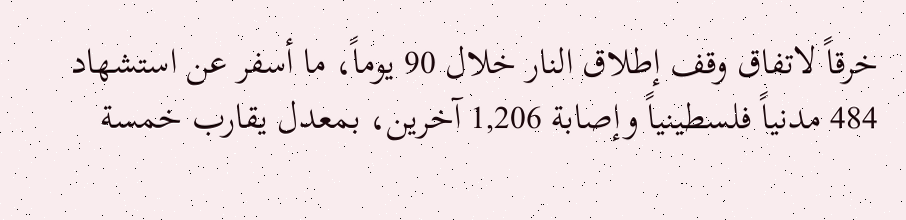خرقاً لاتفاق وقف إطلاق النار خلال 90 يوماً، ما أسفر عن استشهاد 484 مدنياً فلسطينياً وإصابة 1,206 آخرين، بمعدل يقارب خمسة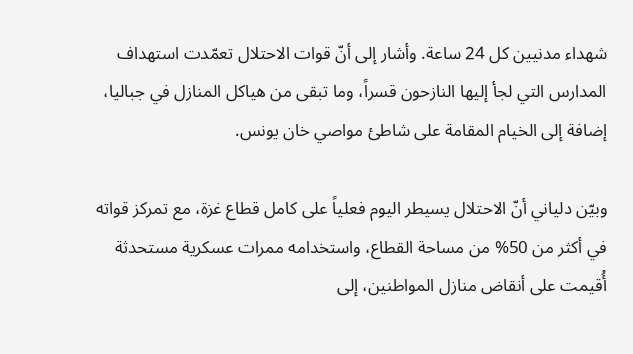شهداء مدنيين كل 24 ساعة. وأشار إلى أنّ قوات الاحتلال تعمّدت استهداف المدارس التي لجأ إليها النازحون قسراً، وما تبقى من هياكل المنازل في جباليا، إضافة إلى الخيام المقامة على شاطئ مواصي خان يونس.

وبيّن دلياني أنّ الاحتلال يسيطر اليوم فعلياً على كامل قطاع غزة، مع تمركز قواته في أكثر من 50% من مساحة القطاع، واستخدامه ممرات عسكرية مستحدثة أُقيمت على أنقاض منازل المواطنين، إلى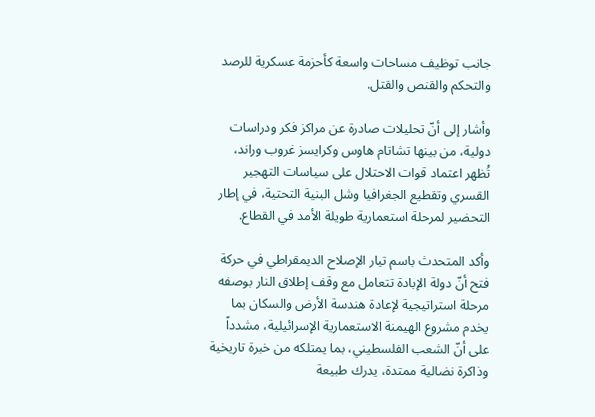جانب توظيف مساحات واسعة كأحزمة عسكرية للرصد والتحكم والقنص والقتل.

وأشار إلى أنّ تحليلات صادرة عن مراكز فكر ودراسات دولية، من بينها تشاتام هاوس وكرايسز غروب وراند، تُظهر اعتماد قوات الاحتلال على سياسات التهجير القسري وتقطيع الجغرافيا وشل البنية التحتية، في إطار التحضير لمرحلة استعمارية طويلة الأمد في القطاع.

وأكد المتحدث باسم تيار الإصلاح الديمقراطي في حركة فتح أنّ دولة الإبادة تتعامل مع وقف إطلاق النار بوصفه مرحلة استراتيجية لإعادة هندسة الأرض والسكان بما يخدم مشروع الهيمنة الاستعمارية الإسرائيلية، مشدداً على أنّ الشعب الفلسطيني، بما يمتلكه من خبرة تاريخية وذاكرة نضالية ممتدة، يدرك طبيعة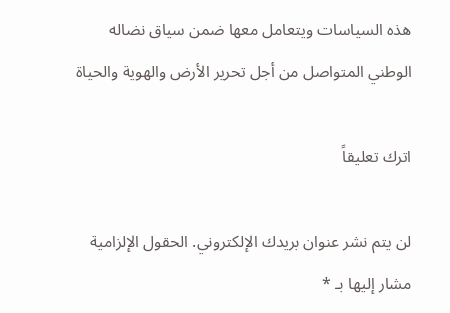هذه السياسات ويتعامل معها ضمن سياق نضاله الوطني المتواصل من أجل تحرير الأرض والهوية والحياة

اترك تعليقاً

لن يتم نشر عنوان بريدك الإلكتروني. الحقول الإلزامية مشار إليها بـ *